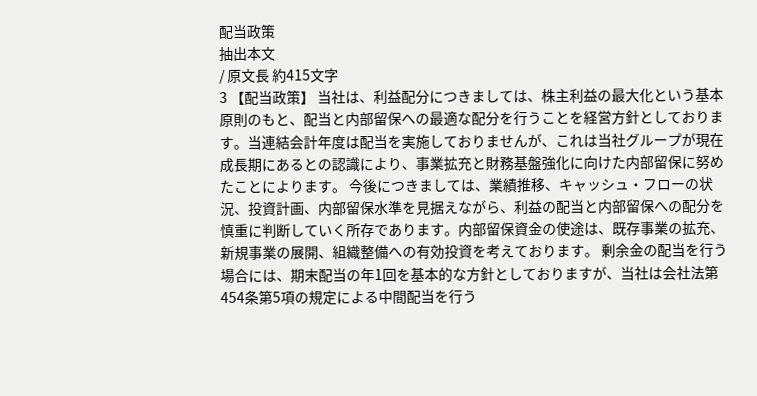配当政策
抽出本文
/ 原文長 約415文字
3 【配当政策】 当社は、利益配分につきましては、株主利益の最大化という基本原則のもと、配当と内部留保への最適な配分を行うことを経営方針としております。当連結会計年度は配当を実施しておりませんが、これは当社グループが現在成長期にあるとの認識により、事業拡充と財務基盤強化に向けた内部留保に努めたことによります。 今後につきましては、業績推移、キャッシュ・フローの状況、投資計画、内部留保水準を見据えながら、利益の配当と内部留保への配分を慎重に判断していく所存であります。内部留保資金の使途は、既存事業の拡充、新規事業の展開、組織整備への有効投資を考えております。 剰余金の配当を行う場合には、期末配当の年1回を基本的な方針としておりますが、当社は会社法第454条第5項の規定による中間配当を行う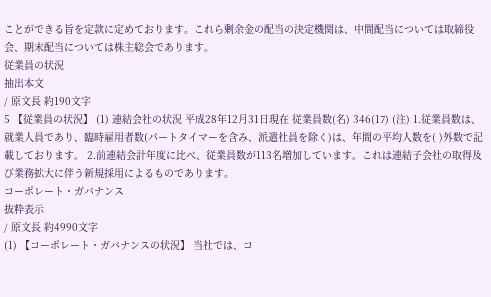ことができる旨を定款に定めております。これら剰余金の配当の決定機関は、中間配当については取締役会、期末配当については株主総会であります。
従業員の状況
抽出本文
/ 原文長 約190文字
5 【従業員の状況】 (1) 連結会社の状況 平成28年12月31日現在 従業員数(名) 346(17) (注) 1.従業員数は、就業人員であり、臨時雇用者数(パートタイマーを含み、派遣社員を除く)は、年間の平均人数を( )外数で記載しております。 2.前連結会計年度に比べ、従業員数が113名増加しています。これは連結子会社の取得及び業務拡大に伴う新規採用によるものであります。
コーポレート・ガバナンス
抜粋表示
/ 原文長 約4990文字
(1) 【コーポレート・ガバナンスの状況】 当社では、コ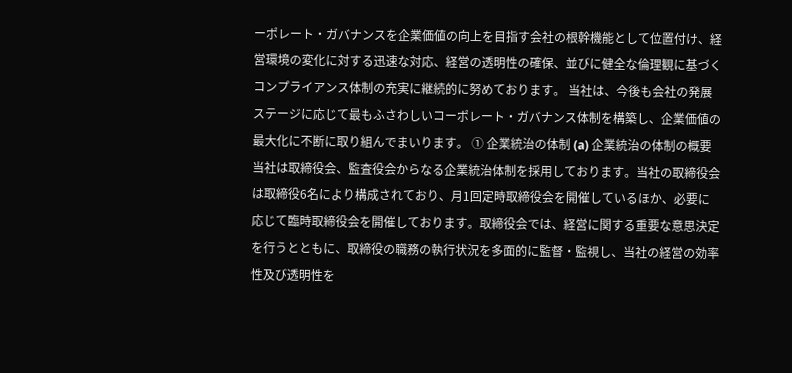ーポレート・ガバナンスを企業価値の向上を目指す会社の根幹機能として位置付け、経営環境の変化に対する迅速な対応、経営の透明性の確保、並びに健全な倫理観に基づくコンプライアンス体制の充実に継続的に努めております。 当社は、今後も会社の発展ステージに応じて最もふさわしいコーポレート・ガバナンス体制を構築し、企業価値の最大化に不断に取り組んでまいります。 ① 企業統治の体制 (a) 企業統治の体制の概要 当社は取締役会、監査役会からなる企業統治体制を採用しております。当社の取締役会は取締役6名により構成されており、月1回定時取締役会を開催しているほか、必要に応じて臨時取締役会を開催しております。取締役会では、経営に関する重要な意思決定を行うとともに、取締役の職務の執行状況を多面的に監督・監視し、当社の経営の効率性及び透明性を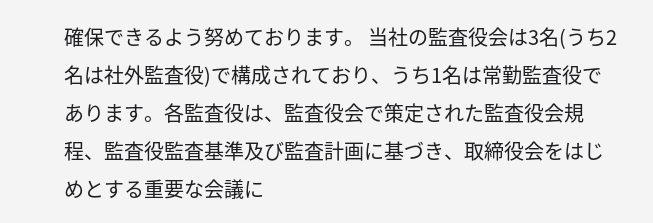確保できるよう努めております。 当社の監査役会は3名(うち2名は社外監査役)で構成されており、うち1名は常勤監査役であります。各監査役は、監査役会で策定された監査役会規程、監査役監査基準及び監査計画に基づき、取締役会をはじめとする重要な会議に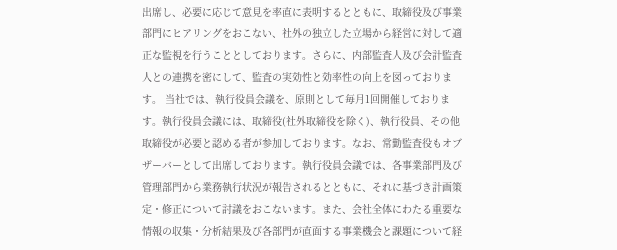出席し、必要に応じて意見を率直に表明するとともに、取締役及び事業部門にヒアリングをおこない、社外の独立した立場から経営に対して適正な監視を行うこととしております。さらに、内部監査人及び会計監査人との連携を密にして、監査の実効性と効率性の向上を図っております。 当社では、執行役員会議を、原則として毎月1回開催しております。執行役員会議には、取締役(社外取締役を除く)、執行役員、その他取締役が必要と認める者が参加しております。なお、常勤監査役もオブザーバーとして出席しております。執行役員会議では、各事業部門及び管理部門から業務執行状況が報告されるとともに、それに基づき計画策定・修正について討議をおこないます。また、会社全体にわたる重要な情報の収集・分析結果及び各部門が直面する事業機会と課題について経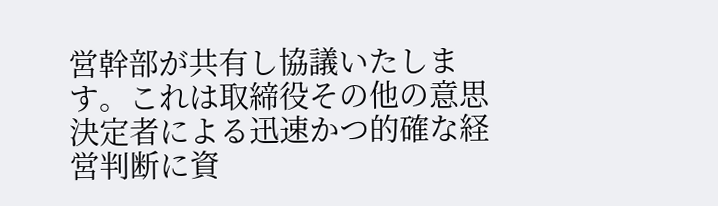営幹部が共有し協議いたします。これは取締役その他の意思決定者による迅速かつ的確な経営判断に資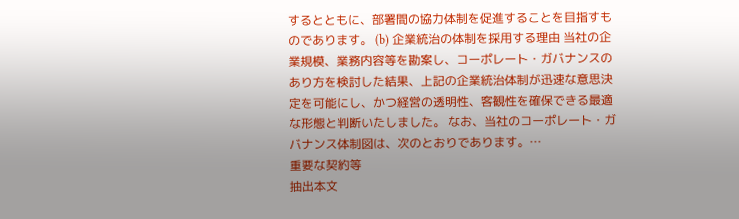するとともに、部署間の協力体制を促進することを目指すものであります。 (b) 企業統治の体制を採用する理由 当社の企業規模、業務内容等を勘案し、コーポレート・ガバナンスのあり方を検討した結果、上記の企業統治体制が迅速な意思決定を可能にし、かつ経営の透明性、客観性を確保できる最適な形態と判断いたしました。 なお、当社のコーポレート・ガバナンス体制図は、次のとおりであります。…
重要な契約等
抽出本文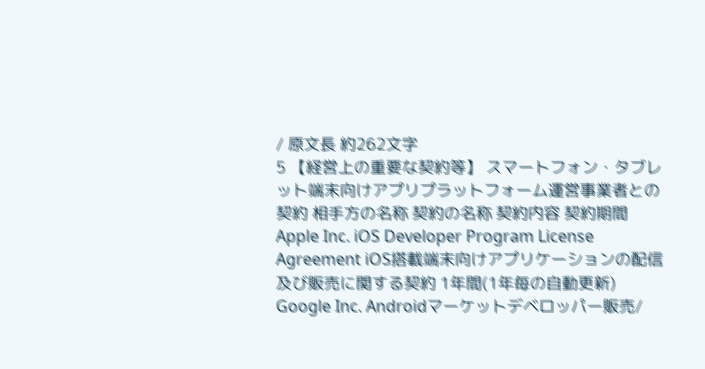/ 原文長 約262文字
5 【経営上の重要な契約等】 スマートフォン・タブレット端末向けアプリプラットフォーム運営事業者との契約 相手方の名称 契約の名称 契約内容 契約期間 Apple Inc. iOS Developer Program License Agreement iOS搭載端末向けアプリケーションの配信及び販売に関する契約 1年間(1年毎の自動更新) Google Inc. Androidマーケットデベロッパー販売/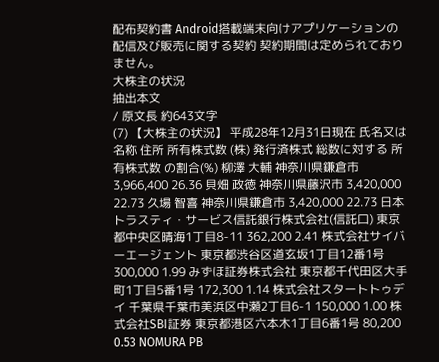配布契約書 Android搭載端末向けアプリケーションの配信及び販売に関する契約 契約期間は定められておりません。
大株主の状況
抽出本文
/ 原文長 約643文字
(7) 【大株主の状況】 平成28年12月31日現在 氏名又は名称 住所 所有株式数 (株) 発行済株式 総数に対する 所有株式数 の割合(%) 柳澤 大輔 神奈川県鎌倉市 3,966,400 26.36 貝畑 政徳 神奈川県藤沢市 3,420,000 22.73 久場 智喜 神奈川県鎌倉市 3,420,000 22.73 日本トラスティ・サービス信託銀行株式会社(信託口) 東京都中央区晴海1丁目8-11 362,200 2.41 株式会社サイバーエージェント 東京都渋谷区道玄坂1丁目12番1号 300,000 1.99 みずほ証券株式会社 東京都千代田区大手町1丁目5番1号 172,300 1.14 株式会社スタートトゥデイ 千葉県千葉市美浜区中瀬2丁目6-1 150,000 1.00 株式会社SBI証券 東京都港区六本木1丁目6番1号 80,200 0.53 NOMURA PB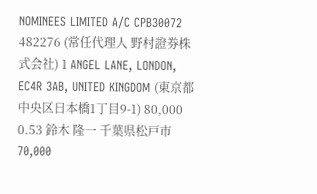NOMINEES LIMITED A/C CPB30072 482276 (常任代理人 野村證券株式会社) 1 ANGEL LANE, LONDON, EC4R 3AB, UNITED KINGDOM (東京都中央区日本橋1丁目9-1) 80,000 0.53 鈴木 隆一 千葉県松戸市 70,000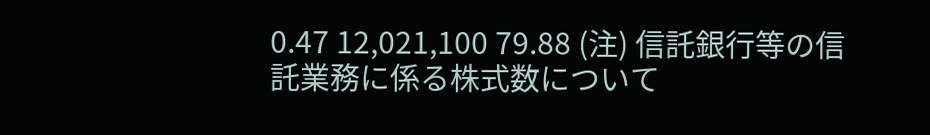0.47 12,021,100 79.88 (注) 信託銀行等の信託業務に係る株式数について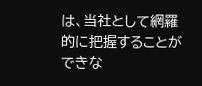は、当社として網羅的に把握することができな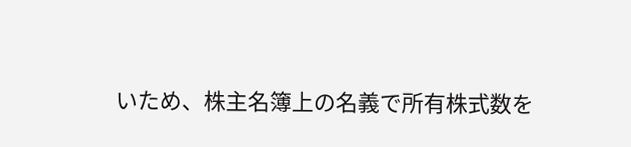いため、株主名簿上の名義で所有株式数を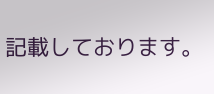記載しております。